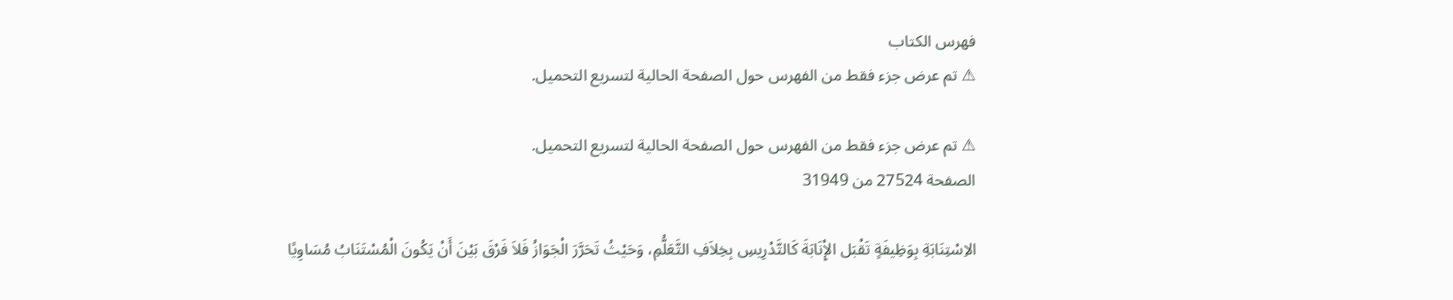فهرس الكتاب
⚠ تم عرض جزء فقط من الفهرس حول الصفحة الحالية لتسريع التحميل.

⚠ تم عرض جزء فقط من الفهرس حول الصفحة الحالية لتسريع التحميل.
الصفحة 27524 من 31949

الاِسْتِنَابَةِ بِوَظِيفَةٍ تَقْبَل الإِْنَابَةَ كَالتَّدْرِيسِ بِخِلاَفِ التَّعَلُّمِ، وَحَيْثُ تَحَرَّرَ الْجَوَازُ فَلاَ فَرْقَ بَيْنَ أَنْ يَكُونَ الْمُسْتَنَابُ مُسَاوِيًا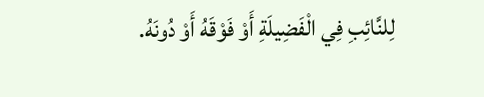لِلنَّائِبِ فِي الْفَضِيلَةِ أَوْ فَوْقَهُ أَوْ دُونَهُ.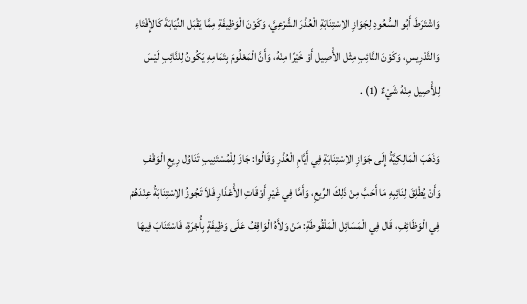وَاشْتَرَطَ أَبُو السُّعُودِ لِجَوَازِ الاِسْتِنَابَةِ الْعُذْرَ الشَّرْعِيَّ، وَكَوْنَ الْوَظِيفَةِ مِمَّا يَقْبَل النِّيَابَةَ كَالإِْفْتَاءِ وَالتَّدْرِيسِ، وَكَوْنَ النَّائِبِ مِثْل الأَْصِيل أَوْ خَيْرًا مِنْهُ، وَأَنَّ الْمَعْلُومَ بِتَمَامِهِ يَكُونُ لِلنَّائِبِ لَيْسَ لِلأَْصِيل مِنْهُ شَيْءٌ (1) .

وَذَهَبَ الْمَالِكِيَّةُ إِلَى جَوَازِ الاِسْتِنَابَةِ فِي أَيَّامِ الْعُذْرِ وَقَالُوا: جَازَ لِلْمُسْتَنِيبِ تَنَاوُل رِيعِ الْوَقْفِ وَأَنْ يُطْلِقَ لِنَائِبِهِ مَا أَحَبَّ مِنْ ذَلِكَ الرِّيعِ، وَأَمَّا فِي غَيْرِ أَوْقَاتِ الأَْعْذَارِ فَلاَ تَجُوزُ الاِسْتِنَابَةُ عِنْدَهُمْ فِي الْوَظَائِفِ، قَال فِي الْمَسَائِل الْمَلْقُوطَةِ: مَنْ وَلاَّهُ الْوَاقِفُ عَلَى وَظِيفَةٍ بِأُجْرَةٍ، فَاسْتَنَابَ فِيهَا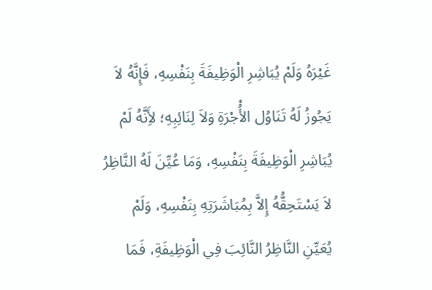غَيْرَهُ وَلَمْ يُبَاشِرِ الْوَظِيفَةَ بِنَفْسِهِ، فَإِنَّهُ لاَ يَجُوزُ لَهُ تَنَاوُل الأُْجْرَةِ وَلاَ لِنَائِبِهِ؛ لأَِنَّهُ لَمْ يُبَاشِرِ الْوَظِيفَةَ بِنَفْسِهِ، وَمَا عُيِّنَ لَهُ النَّاظِرُ لاَ يَسْتَحِقُّهُ إِلاَّ بِمُبَاشَرَتِهِ بِنَفْسِهِ، وَلَمْ يُعَيِّنِ النَّاظِرُ النَّائِبَ فِي الْوَظِيفَةِ، فَمَا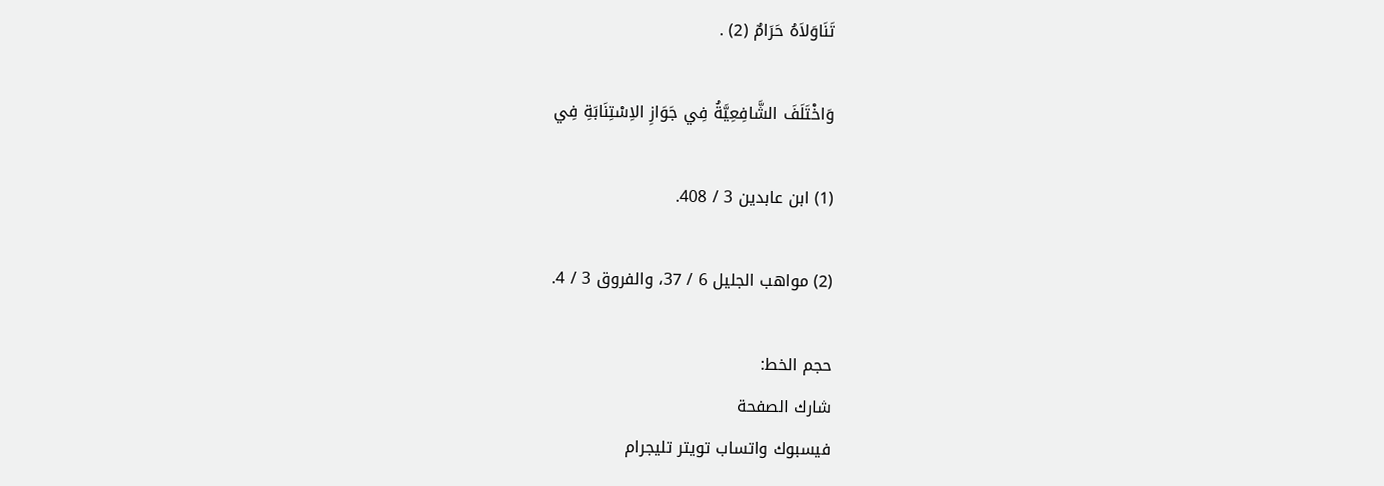تَنَاوَلاَهُ حَرَامٌ (2) .

وَاخْتَلَفَ الشَّافِعِيَّةُ فِي جَوَازِ الاِسْتِنَابَةِ فِي

(1) ابن عابدين 3 / 408.

(2) مواهب الجليل 6 / 37، والفروق 3 / 4.

حجم الخط:
شارك الصفحة
فيسبوك واتساب تويتر تليجرام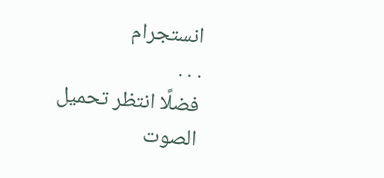انستجرام
. . .
فضلًا انتظر تحميل الصوت